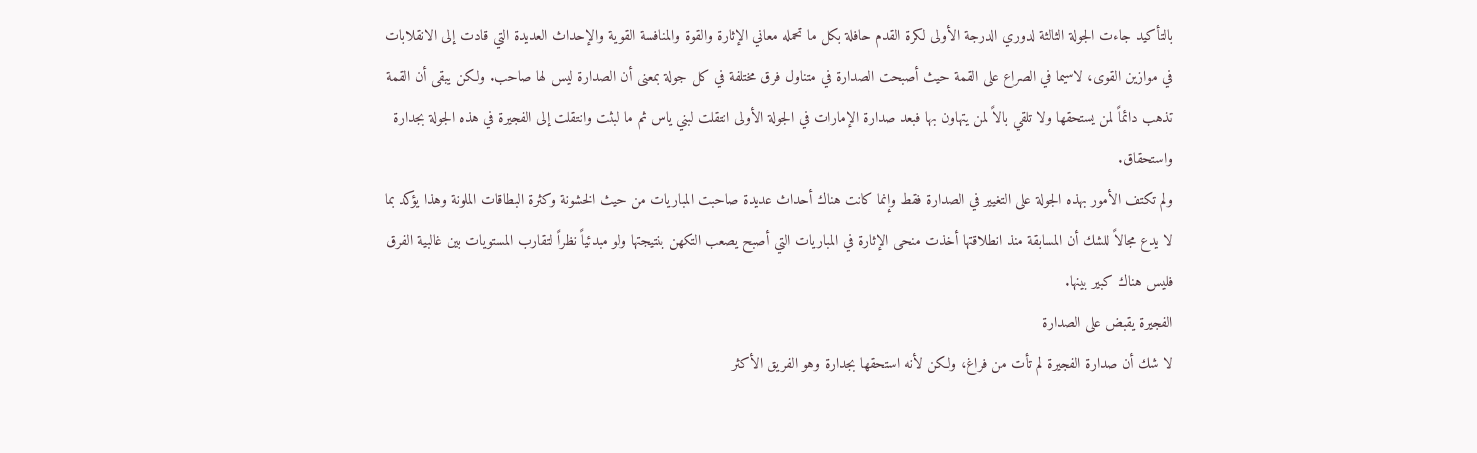بالتأكيد جاءت الجولة الثالثة لدوري الدرجة الأولى لكرة القدم حافلة بكل ما تحمله معاني الإثارة والقوة والمنافسة القوية والإحداث العديدة التي قادت إلى الانقلابات في موازين القوى، لاسيما في الصراع على القمة حيث أصبحت الصدارة في متناول فرق مختلفة في كل جولة بمعنى أن الصدارة ليس لها صاحب. ولكن يبقى أن القمة تذهب دائماً لمن يستحقها ولا تلقي بالاً لمن يتهاون بها فبعد صدارة الإمارات في الجولة الأولى انتقلت لبني ياس ثم ما لبثت وانتقلت إلى الفجيرة في هذه الجولة بجدارة واستحقاق.
ولم تكتف الأمور بهذه الجولة على التغيير في الصدارة فقط وإنما كانت هناك أحداث عديدة صاحبت المباريات من حيث الخشونة وكثرة البطاقات الملونة وهذا يؤكد بما لا يدع مجالاً للشك أن المسابقة منذ انطلاقتها أخذت منحى الإثارة في المباريات التي أصبح يصعب التكهن بنتيجتها ولو مبدئياً نظراً لتقارب المستويات بين غالبية الفرق فليس هناك كبير بينها.
الفجيرة يقبض على الصدارة
لا شك أن صدارة الفجيرة لم تأت من فراغ، ولكن لأنه استحقها بجدارة وهو الفريق الأكثر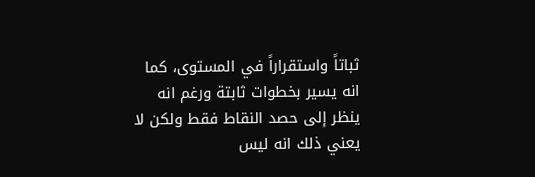ثباتاً واستقراراً في المستوى، كما انه يسير بخطوات ثابتة ورغم انه ينظر إلى حصد النقاط فقط ولكن لا يعني ذلك انه ليس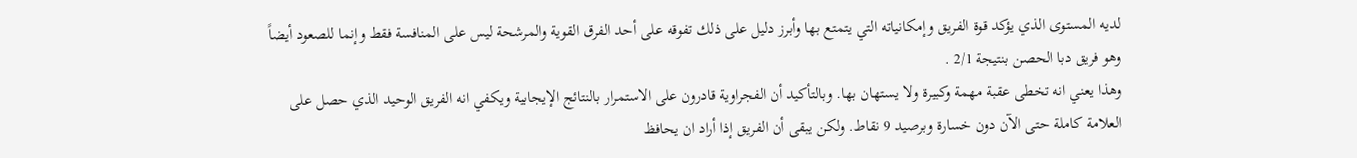لديه المستوى الذي يؤكد قوة الفريق وإمكانياته التي يتمتع بها وأبرز دليل على ذلك تفوقه على أحد الفرق القوية والمرشحة ليس على المنافسة فقط وإنما للصعود أيضاً وهو فريق دبا الحصن بنتيجة 2/1 .
وهذا يعني انه تخطى عقبة مهمة وكبيرة ولا يستهان بها. وبالتأكيد أن الفجراوية قادرون على الاستمرار بالنتائج الإيجابية ويكفي انه الفريق الوحيد الذي حصل على العلامة كاملة حتى الآن دون خسارة وبرصيد 9 نقاط. ولكن يبقى أن الفريق إذا أراد ان يحافظ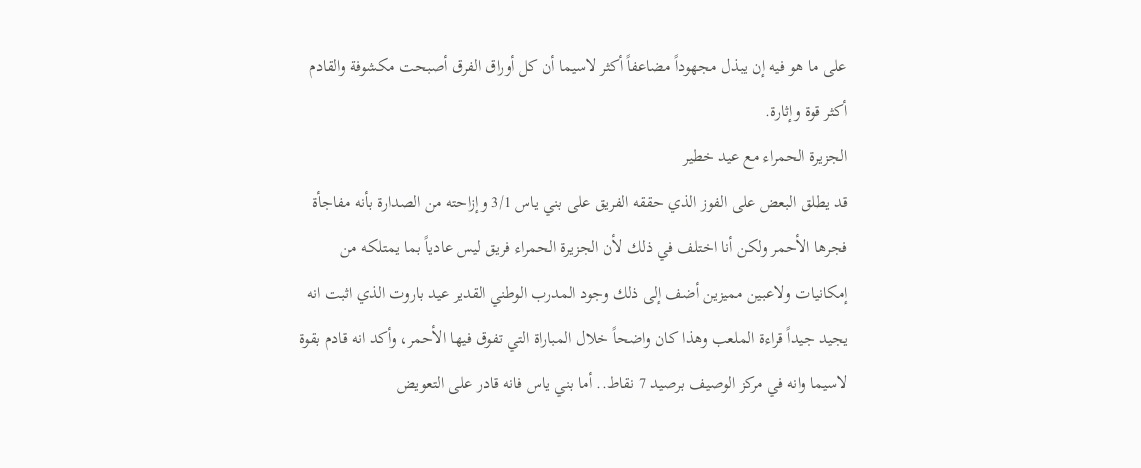على ما هو فيه إن يبذل مجهوداً مضاعفاً أكثر لاسيما أن كل أوراق الفرق أصبحت مكشوفة والقادم أكثر قوة وإثارة.
الجزيرة الحمراء مع عيد خطير
قد يطلق البعض على الفوز الذي حققه الفريق على بني ياس 3/1 وإزاحته من الصدارة بأنه مفاجأة فجرها الأحمر ولكن أنا اختلف في ذلك لأن الجزيرة الحمراء فريق ليس عادياً بما يمتلكه من إمكانيات ولاعبين مميزين أضف إلى ذلك وجود المدرب الوطني القدير عيد باروت الذي اثبت انه يجيد جيداً قراءة الملعب وهذا كان واضحاً خلال المباراة التي تفوق فيها الأحمر، وأكد انه قادم بقوة لاسيما وانه في مركز الوصيف برصيد 7 نقاط.. أما بني ياس فانه قادر على التعويض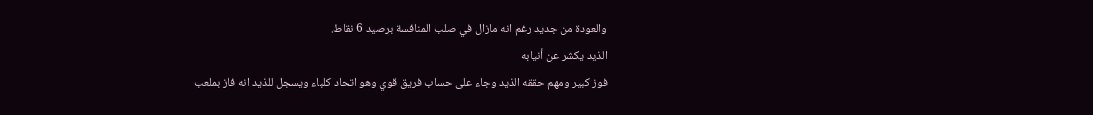والعودة من جديد رغم انه مازال في صلب المنافسة برصيد 6 نقاط.
الذيد يكشر عن أنيابه
فوز كبير ومهم حققه الذيد وجاء على حساب فريق قوي وهو اتحاد كلباء ويسجل للذيد انه فاز بملعب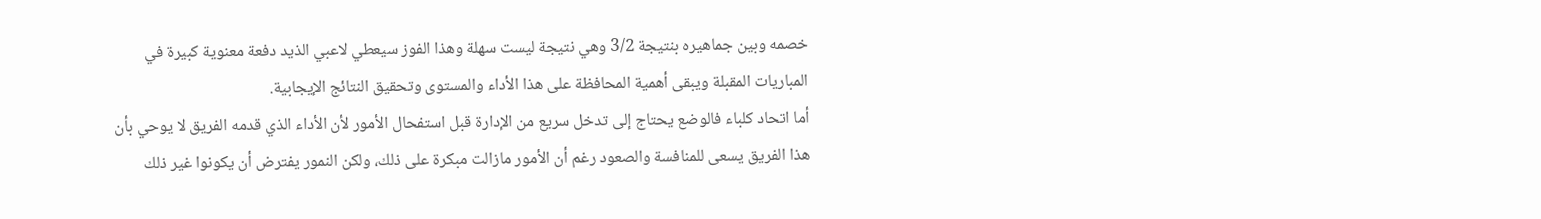خصمه وبين جماهيره بنتيجة 3/2 وهي نتيجة ليست سهلة وهذا الفوز سيعطي لاعبي الذيد دفعة معنوية كبيرة في المباريات المقبلة ويبقى أهمية المحافظة على هذا الأداء والمستوى وتحقيق النتائج الإيجابية.
أما اتحاد كلباء فالوضع يحتاج إلى تدخل سريع من الإدارة قبل استفحال الأمور لأن الأداء الذي قدمه الفريق لا يوحي بأن هذا الفريق يسعى للمنافسة والصعود رغم أن الأمور مازالت مبكرة على ذلك، ولكن النمور يفترض أن يكونوا غير ذلك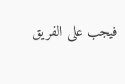فيجب على الفريق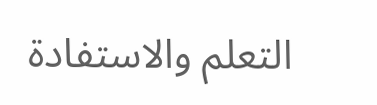التعلم والاستفادة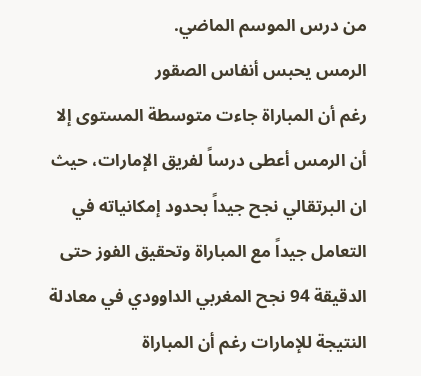من درس الموسم الماضي.
الرمس يحبس أنفاس الصقور
رغم أن المباراة جاءت متوسطة المستوى إلا أن الرمس أعطى درساً لفريق الإمارات، حيث ان البرتقالي نجح جيداً بحدود إمكانياته في التعامل جيداً مع المباراة وتحقيق الفوز حتى الدقيقة 94 نجح المغربي الداوودي في معادلة النتيجة للإمارات رغم أن المباراة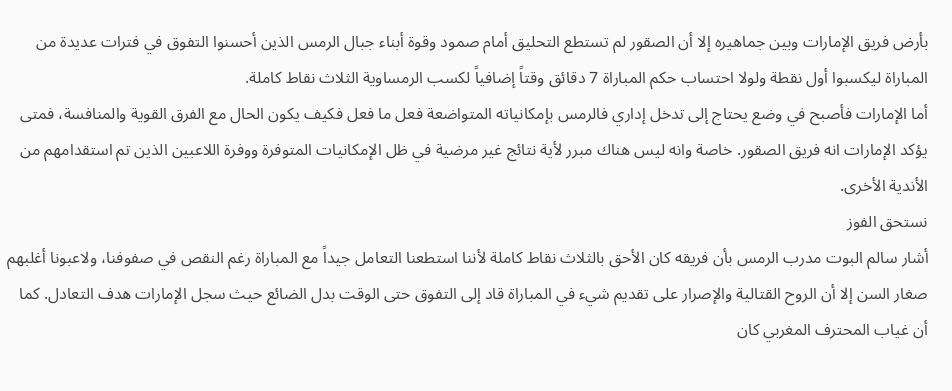بأرض فريق الإمارات وبين جماهيره إلا أن الصقور لم تستطع التحليق أمام صمود وقوة أبناء جبال الرمس الذين أحسنوا التفوق في فترات عديدة من المباراة ليكسبوا أول نقطة ولولا احتساب حكم المباراة 7 دقائق وقتاً إضافياً لكسب الرمساوية الثلاث نقاط كاملة.
أما الإمارات فأصبح في وضع يحتاج إلى تدخل إداري فالرمس بإمكانياته المتواضعة فعل ما فعل فكيف يكون الحال مع الفرق القوية والمنافسة، فمتى يؤكد الإمارات انه فريق الصقور. خاصة وانه ليس هناك مبرر لأية نتائج غير مرضية في ظل الإمكانيات المتوفرة ووفرة اللاعبين الذين تم استقدامهم من الأندية الأخرى.
نستحق الفوز
أشار سالم البوت مدرب الرمس بأن فريقه كان الأحق بالثلاث نقاط كاملة لأننا استطعنا التعامل جيداً مع المباراة رغم النقص في صفوفنا، ولاعبونا أغلبهم صغار السن إلا أن الروح القتالية والإصرار على تقديم شيء في المباراة قاد إلى التفوق حتى الوقت بدل الضائع حيث سجل الإمارات هدف التعادل. كما أن غياب المحترف المغربي كان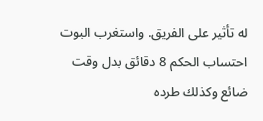له تأثير على الفريق. واستغرب البوت احتساب الحكم 8 دقائق بدل وقت ضائع وكذلك طرده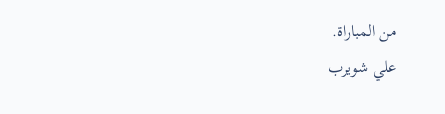من المباراة.
علي شويرب